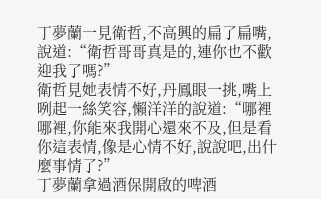丁夢蘭一見衛哲,不高興的扁了扁嘴,說道:“衛哲哥哥真是的,連你也不歡迎我了嗎?”
衛哲見她表情不好,丹鳳眼一挑,嘴上咧起一絲笑容,懶洋洋的說道:“哪裡哪裡,你能來我開心還來不及,但是看你這表情,像是心情不好,說說吧,出什麼事情了?”
丁夢蘭拿過酒保開啟的啤酒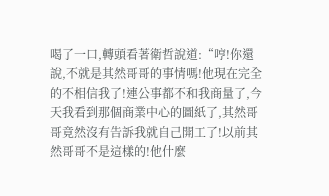喝了一口,轉頭看著衛哲說道:“哼!你還說,不就是其然哥哥的事情嗎!他現在完全的不相信我了!連公事都不和我商量了,今天我看到那個商業中心的圖紙了,其然哥哥竟然沒有告訴我就自己開工了!以前其然哥哥不是這樣的!他什麼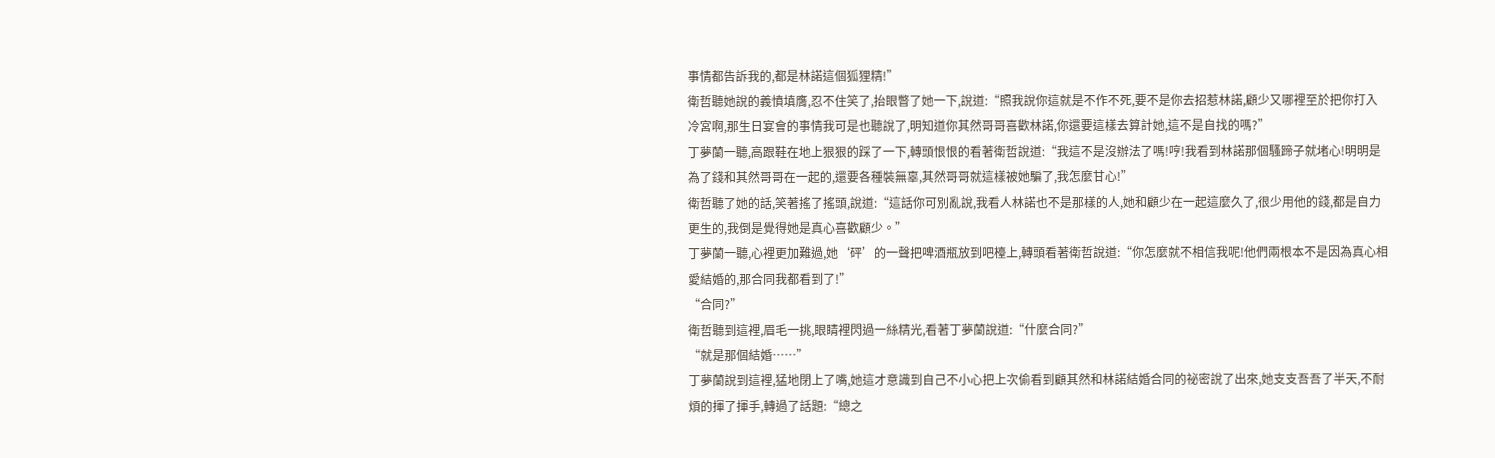事情都告訴我的,都是林諾這個狐狸精!”
衛哲聽她說的義憤填膺,忍不住笑了,抬眼瞥了她一下,說道:“照我說你這就是不作不死,要不是你去招惹林諾,顧少又哪裡至於把你打入冷宮啊,那生日宴會的事情我可是也聽說了,明知道你其然哥哥喜歡林諾,你還要這樣去算計她,這不是自找的嗎?”
丁夢蘭一聽,高跟鞋在地上狠狠的踩了一下,轉頭恨恨的看著衛哲說道:“我這不是沒辦法了嗎!哼!我看到林諾那個騷蹄子就堵心!明明是為了錢和其然哥哥在一起的,還要各種裝無辜,其然哥哥就這樣被她騙了,我怎麼甘心!”
衛哲聽了她的話,笑著搖了搖頭,說道:“這話你可別亂說,我看人林諾也不是那樣的人,她和顧少在一起這麼久了,很少用他的錢,都是自力更生的,我倒是覺得她是真心喜歡顧少。”
丁夢蘭一聽,心裡更加難過,她‘砰’的一聲把啤酒瓶放到吧檯上,轉頭看著衛哲說道:“你怎麼就不相信我呢!他們兩根本不是因為真心相愛結婚的,那合同我都看到了!”
“合同?”
衛哲聽到這裡,眉毛一挑,眼睛裡閃過一絲精光,看著丁夢蘭說道:“什麼合同?”
“就是那個結婚……”
丁夢蘭說到這裡,猛地閉上了嘴,她這才意識到自己不小心把上次偷看到顧其然和林諾結婚合同的祕密說了出來,她支支吾吾了半天,不耐煩的揮了揮手,轉過了話題:“總之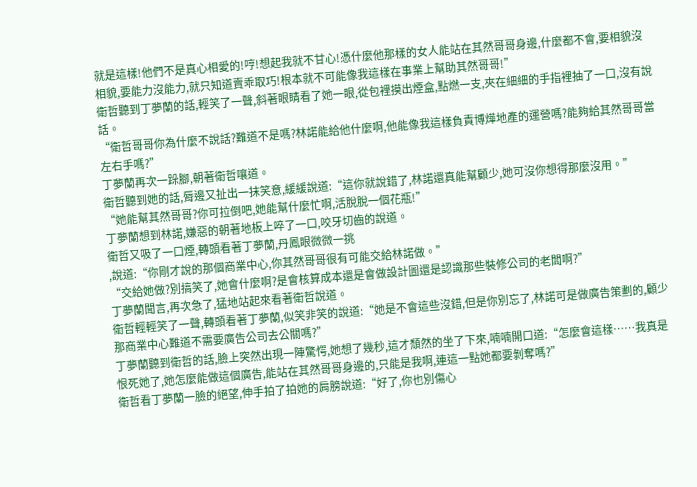就是這樣!他們不是真心相愛的!哼!想起我就不甘心!憑什麼他那樣的女人能站在其然哥哥身邊,什麼都不會,要相貌沒相貌,要能力沒能力,就只知道賣乖取巧!根本就不可能像我這樣在事業上幫助其然哥哥!”
衛哲聽到丁夢蘭的話,輕笑了一聲,斜著眼睛看了她一眼,從包裡摸出煙盒,點燃一支,夾在細細的手指裡抽了一口,沒有說話。
“衛哲哥哥你為什麼不說話?難道不是嗎?林諾能給他什麼啊,他能像我這樣負責博燁地產的運營嗎?能夠給其然哥哥當左右手嗎?”
丁夢蘭再次一跺腳,朝著衛哲嚷道。
衛哲聽到她的話,脣邊又扯出一抹笑意,緩緩說道:“這你就說錯了,林諾還真能幫顧少,她可沒你想得那麼沒用。”
“她能幫其然哥哥?你可拉倒吧,她能幫什麼忙啊,活脫脫一個花瓶!”
丁夢蘭想到林諾,嫌惡的朝著地板上啐了一口,咬牙切齒的說道。
衛哲又吸了一口煙,轉頭看著丁夢蘭,丹鳳眼微微一挑
,說道:“你剛才說的那個商業中心,你其然哥哥很有可能交給林諾做。”
“交給她做?別搞笑了,她會什麼啊?是會核算成本還是會做設計圖還是認識那些裝修公司的老闆啊?”
丁夢蘭聞言,再次急了,猛地站起來看著衛哲說道。
衛哲輕輕笑了一聲,轉頭看著丁夢蘭,似笑非笑的說道:“她是不會這些沒錯,但是你別忘了,林諾可是做廣告策劃的,顧少那商業中心難道不需要廣告公司去公關嗎?”
丁夢蘭聽到衛哲的話,臉上突然出現一陣驚愕,她想了幾秒,這才頹然的坐了下來,喃喃開口道:“怎麼會這樣……我真是恨死她了,她怎麼能做這個廣告,能站在其然哥哥身邊的,只能是我啊,連這一點她都要剝奪嗎?”
衛哲看丁夢蘭一臉的絕望,伸手拍了拍她的肩膀說道:“好了,你也別傷心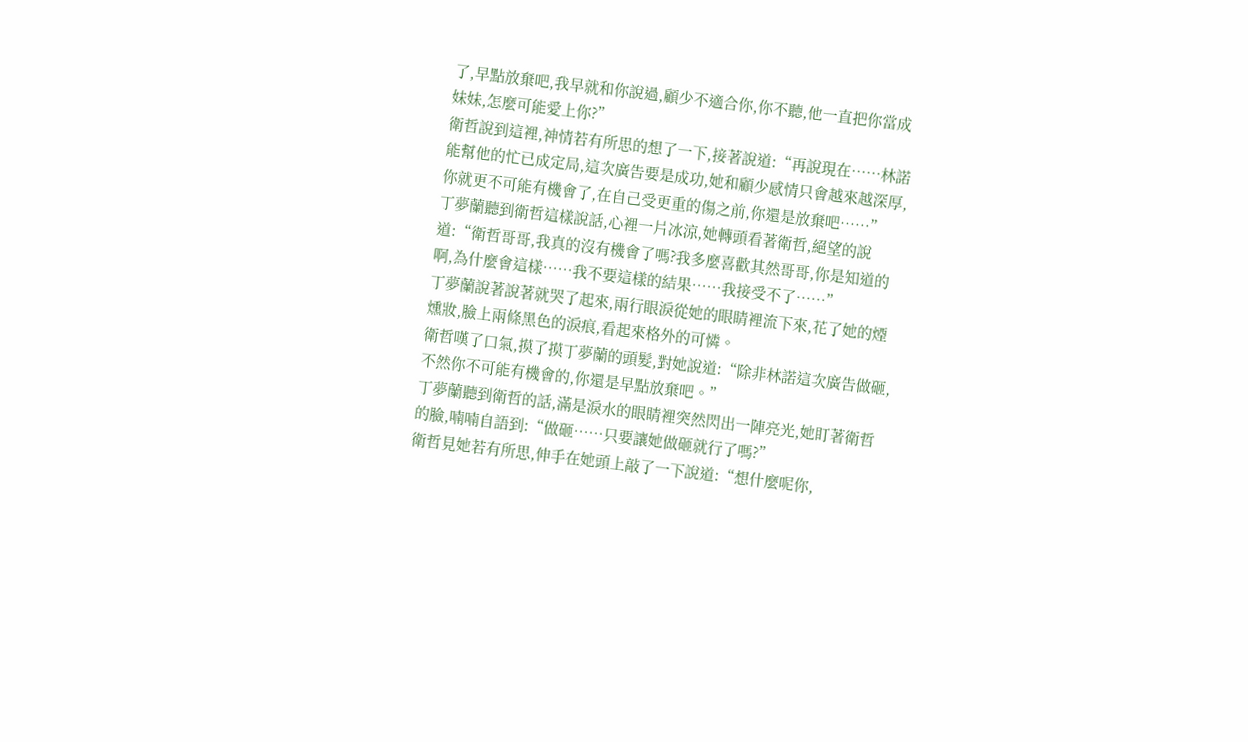了,早點放棄吧,我早就和你說過,顧少不適合你,你不聽,他一直把你當成妹妹,怎麼可能愛上你?”
衛哲說到這裡,神情若有所思的想了一下,接著說道:“再說現在……林諾能幫他的忙已成定局,這次廣告要是成功,她和顧少感情只會越來越深厚,你就更不可能有機會了,在自己受更重的傷之前,你還是放棄吧……”
丁夢蘭聽到衛哲這樣說話,心裡一片冰涼,她轉頭看著衛哲,絕望的說道:“衛哲哥哥,我真的沒有機會了嗎?我多麼喜歡其然哥哥,你是知道的啊,為什麼會這樣……我不要這樣的結果……我接受不了……”
丁夢蘭說著說著就哭了起來,兩行眼淚從她的眼睛裡流下來,花了她的煙燻妝,臉上兩條黑色的淚痕,看起來格外的可憐。
衛哲嘆了口氣,摸了摸丁夢蘭的頭髮,對她說道:“除非林諾這次廣告做砸,不然你不可能有機會的,你還是早點放棄吧。”
丁夢蘭聽到衛哲的話,滿是淚水的眼睛裡突然閃出一陣亮光,她盯著衛哲的臉,喃喃自語到:“做砸……只要讓她做砸就行了嗎?”
衛哲見她若有所思,伸手在她頭上敲了一下說道:“想什麼呢你,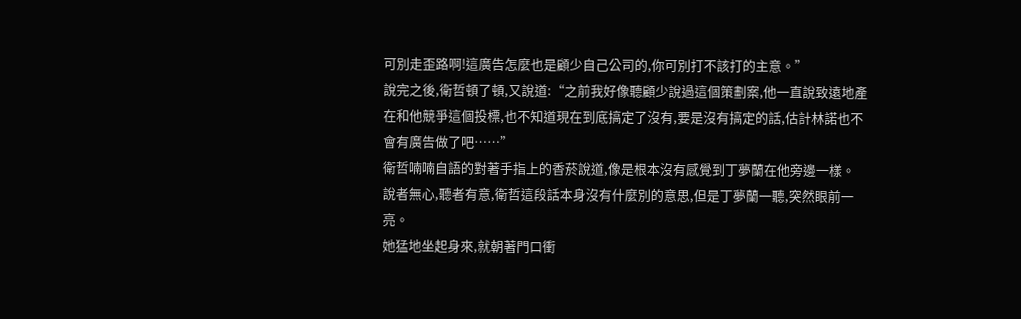可別走歪路啊!這廣告怎麼也是顧少自己公司的,你可別打不該打的主意。”
說完之後,衛哲頓了頓,又說道:“之前我好像聽顧少說過這個策劃案,他一直說致遠地產在和他競爭這個投標,也不知道現在到底搞定了沒有,要是沒有搞定的話,估計林諾也不會有廣告做了吧……”
衛哲喃喃自語的對著手指上的香菸說道,像是根本沒有感覺到丁夢蘭在他旁邊一樣。
說者無心,聽者有意,衛哲這段話本身沒有什麼別的意思,但是丁夢蘭一聽,突然眼前一亮。
她猛地坐起身來,就朝著門口衝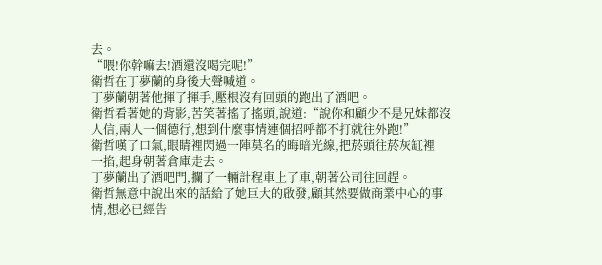去。
“喂!你幹嘛去!酒還沒喝完呢!”
衛哲在丁夢蘭的身後大聲喊道。
丁夢蘭朝著他揮了揮手,壓根沒有回頭的跑出了酒吧。
衛哲看著她的背影,苦笑著搖了搖頭,說道:“說你和顧少不是兄妹都沒人信,兩人一個德行,想到什麼事情連個招呼都不打就往外跑!”
衛哲嘆了口氣,眼睛裡閃過一陣莫名的晦暗光線,把菸頭往菸灰缸裡
一掐,起身朝著倉庫走去。
丁夢蘭出了酒吧門,攔了一輛計程車上了車,朝著公司往回趕。
衛哲無意中說出來的話給了她巨大的啟發,顧其然要做商業中心的事情,想必已經告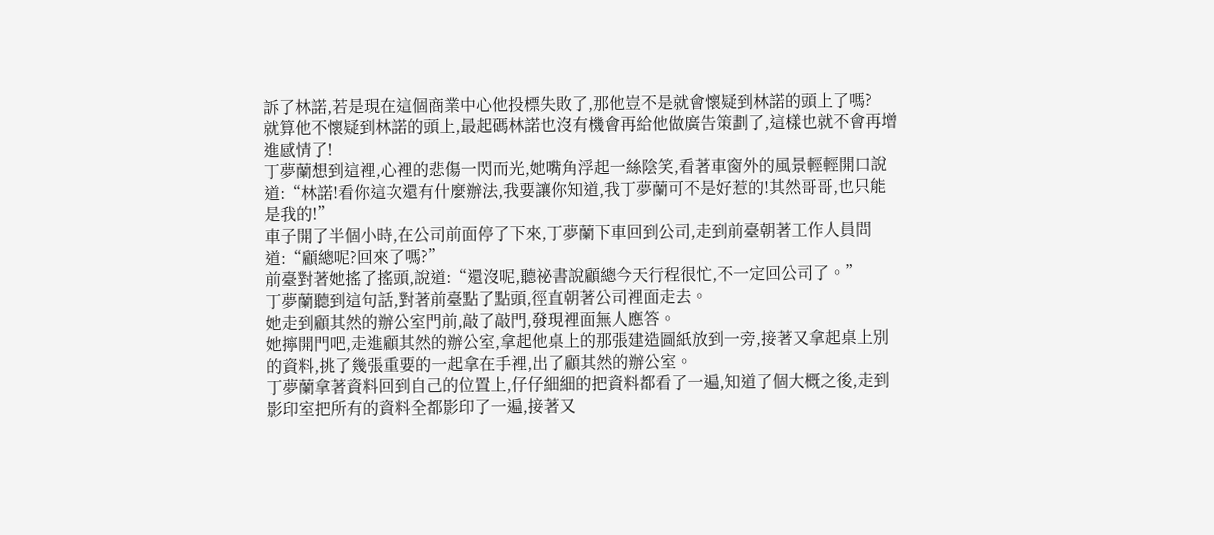訴了林諾,若是現在這個商業中心他投標失敗了,那他豈不是就會懷疑到林諾的頭上了嗎?
就算他不懷疑到林諾的頭上,最起碼林諾也沒有機會再給他做廣告策劃了,這樣也就不會再增進感情了!
丁夢蘭想到這裡,心裡的悲傷一閃而光,她嘴角浮起一絲陰笑,看著車窗外的風景輕輕開口說道:“林諾!看你這次還有什麼辦法,我要讓你知道,我丁夢蘭可不是好惹的!其然哥哥,也只能是我的!”
車子開了半個小時,在公司前面停了下來,丁夢蘭下車回到公司,走到前臺朝著工作人員問道:“顧總呢?回來了嗎?”
前臺對著她搖了搖頭,說道:“還沒呢,聽祕書說顧總今天行程很忙,不一定回公司了。”
丁夢蘭聽到這句話,對著前臺點了點頭,徑直朝著公司裡面走去。
她走到顧其然的辦公室門前,敲了敲門,發現裡面無人應答。
她擰開門吧,走進顧其然的辦公室,拿起他桌上的那張建造圖紙放到一旁,接著又拿起桌上別的資料,挑了幾張重要的一起拿在手裡,出了顧其然的辦公室。
丁夢蘭拿著資料回到自己的位置上,仔仔細細的把資料都看了一遍,知道了個大概之後,走到影印室把所有的資料全都影印了一遍,接著又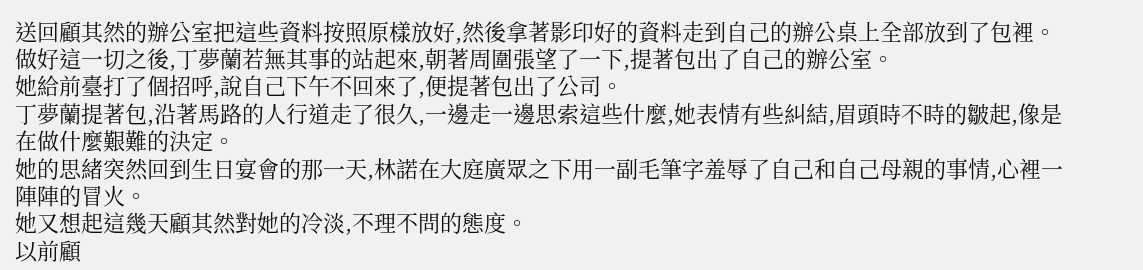送回顧其然的辦公室把這些資料按照原樣放好,然後拿著影印好的資料走到自己的辦公桌上全部放到了包裡。
做好這一切之後,丁夢蘭若無其事的站起來,朝著周圍張望了一下,提著包出了自己的辦公室。
她給前臺打了個招呼,說自己下午不回來了,便提著包出了公司。
丁夢蘭提著包,沿著馬路的人行道走了很久,一邊走一邊思索這些什麼,她表情有些糾結,眉頭時不時的皺起,像是在做什麼艱難的決定。
她的思緒突然回到生日宴會的那一天,林諾在大庭廣眾之下用一副毛筆字羞辱了自己和自己母親的事情,心裡一陣陣的冒火。
她又想起這幾天顧其然對她的冷淡,不理不問的態度。
以前顧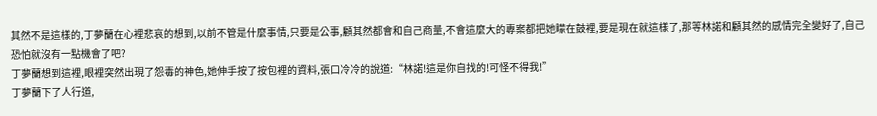其然不是這樣的,丁夢蘭在心裡悲哀的想到,以前不管是什麼事情,只要是公事,顧其然都會和自己商量,不會這麼大的專案都把她矇在鼓裡,要是現在就這樣了,那等林諾和顧其然的感情完全變好了,自己恐怕就沒有一點機會了吧?
丁夢蘭想到這裡,眼裡突然出現了怨毒的神色,她伸手按了按包裡的資料,張口冷冷的說道:“林諾!這是你自找的!可怪不得我!”
丁夢蘭下了人行道,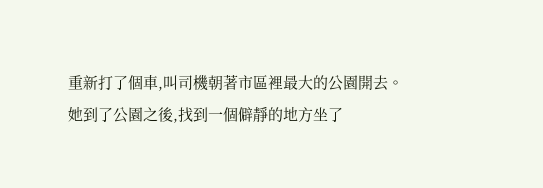重新打了個車,叫司機朝著市區裡最大的公園開去。
她到了公園之後,找到一個僻靜的地方坐了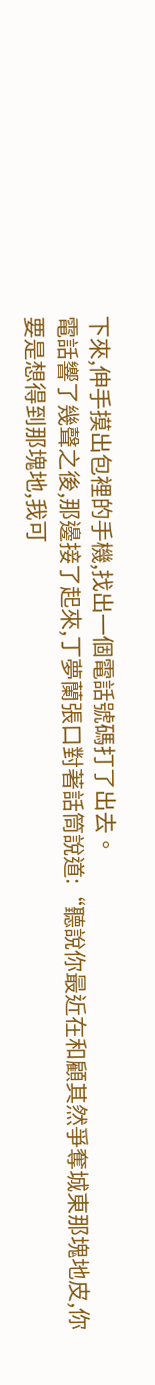下來,伸手摸出包裡的手機,找出一個電話號碼打了出去。
電話響了幾聲之後,那邊接了起來,丁夢蘭張口對著話筒說道:“聽說你最近在和顧其然爭奪城東那塊地皮,你要是想得到那塊地,我可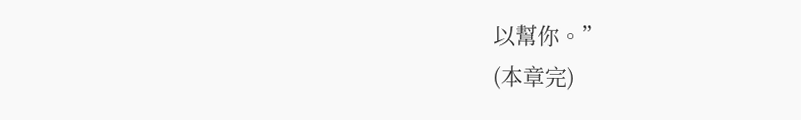以幫你。”
(本章完)